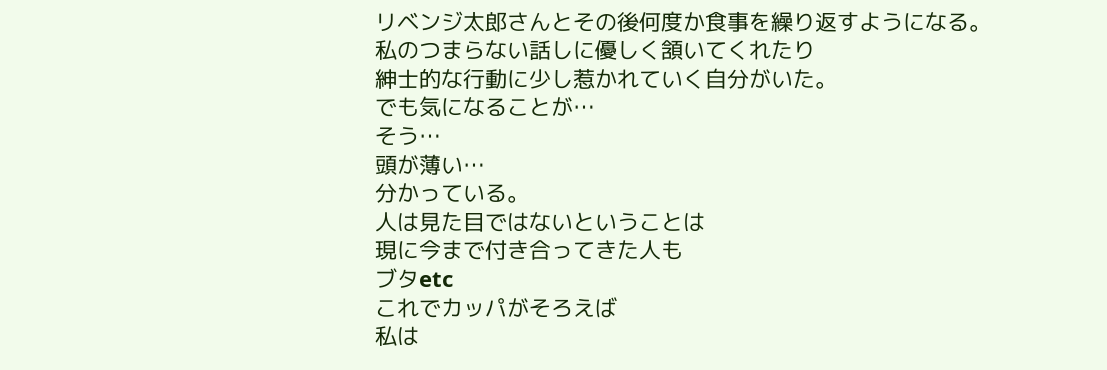リベンジ太郎さんとその後何度か食事を繰り返すようになる。
私のつまらない話しに優しく頷いてくれたり
紳士的な行動に少し惹かれていく自分がいた。
でも気になることが…
そう…
頭が薄い…
分かっている。
人は見た目ではないということは
現に今まで付き合ってきた人も
ブタetc
これでカッパがそろえば
私は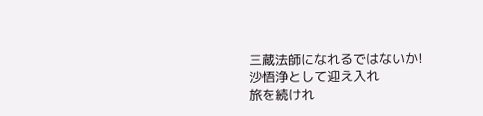三蔵法師になれるではないか!
沙悟浄として迎え入れ
旅を続けれ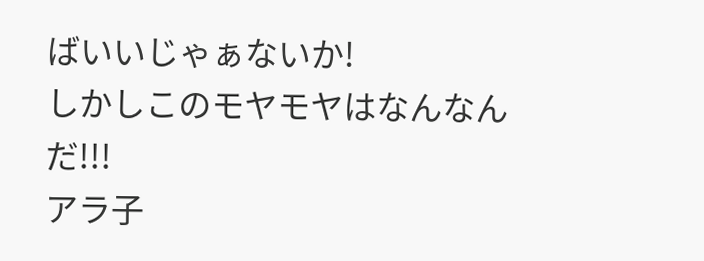ばいいじゃぁないか!
しかしこのモヤモヤはなんなんだ!!!
アラ子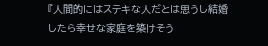『人間的にはステキな人だとは思うし結婚したら幸せな家庭を築けそう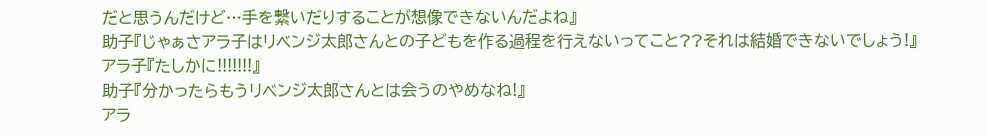だと思うんだけど…手を繋いだりすることが想像できないんだよね』
助子『じゃぁさアラ子はリベンジ太郎さんとの子どもを作る過程を行えないってこと??それは結婚できないでしょう!』
アラ子『たしかに!!!!!!!』
助子『分かったらもうリベンジ太郎さんとは会うのやめなね!』
アラ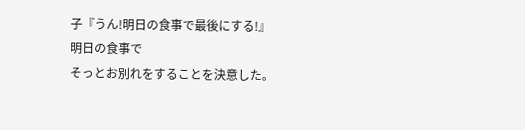子『うん!明日の食事で最後にする!』
明日の食事で
そっとお別れをすることを決意した。